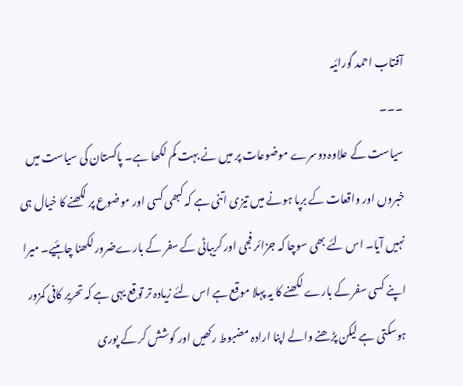آفتاب احمد گورائیہ
۔۔۔
سیاست کے علاوہ دوسرے موضوعات پر میں نے بہت کم لکھا ہے۔ پاکستان کی سیاست میں خبروں اور واقعات کے برپا ہونے میں تیزی اتنی ہے کہ کبھی کسی اور موضوع پر لکھنے کا خیال ہی نہیں آیا۔ اس لئے بھی سوچا کہ جزائر فجی اور کریباٹی کے سفر کے بارےضرور لکھنا چاہئیے۔ میرا اپنے کسی سفر کے بارے لکھنے کا یہ پہلا موقع ہے اس لئے زیادہ تر توقع یہی ہے کہ تحریر کافی کمزور ہوسکتی ہے لیکن پڑھنے والے اپنا ارادہ مضبوط رکھیں اور کوشش کر کے پوری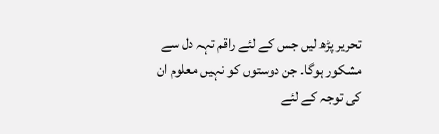تحریر پڑھ لیں جس کے لئے راقم تہہ دل سے مشکور ہوگا۔ جن دوستوں کو نہیں معلوم ان کی توجہ کے لئے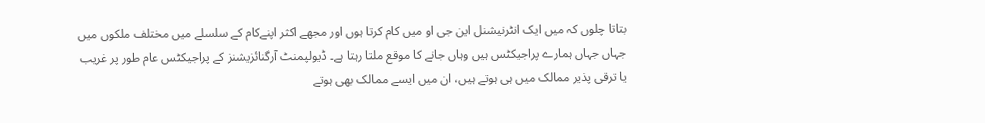بتاتا چلوں کہ میں ایک انٹرنیشنل این جی او میں کام کرتا ہوں اور مجھے اکثر اپنےکام کے سلسلے میں مختلف ملکوں میں جہاں جہاں ہمارے پراجیکٹس ہیں وہاں جانے کا موقع ملتا رہتا ہے۔ ڈیولپمنٹ آرگنائزیشنز کے پراجیکٹس عام طور پر غریب یا ترقی پذیر ممالک میں ہی ہوتے ہیں، ان میں ایسے ممالک بھی ہوتے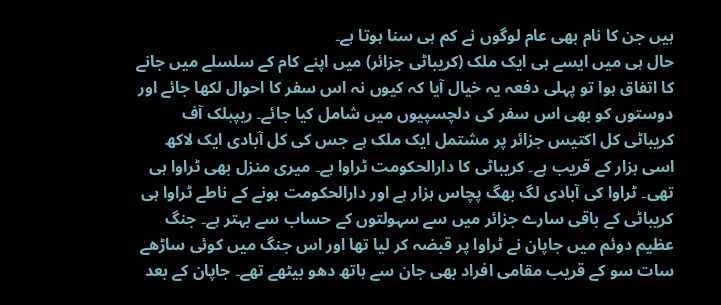ہیں جن کا نام بھی عام لوگوں نے کم ہی سنا ہوتا ہے۔
حال ہی میں ایسے ہی ایک ملک (کریباٹی جزائر) میں اپنے کام کے سلسلے میں جانے کا اتفاق ہوا تو پہلی دفعہ یہ خیال آیا کہ کیوں نہ اس سفر کا احوال لکھا جائے اور دوستوں کو بھی اس سفر کی دلچسپیوں میں شامل کیا جائے۔ ریپبلک آف کریباٹی کل اکتیس جزائر پر مشتمل ایک ملک ہے جس کی کل آبادی ایک لاکھ اسی ہزار کے قریب ہے۔ کریباٹی کا دارالحکومت ٹراوا ہے۔ میری منزل بھی ٹراوا ہی تھی۔ ٹراوا کی آبادی لگ بھگ پچاس ہزار ہے اور دارالحکومت ہونے کے ناطے ٹراوا ہی کریباٹی کے باقی سارے جزائر میں سے سہولتوں کے حساب سے بہتر ہے۔ جنگ عظیم دوئم میں جاپان نے ٹراوا پر قبضہ کر لیا تھا اور اس جنگ میں کوئی ساڑھے سات سو کے قریب مقامی افراد بھی جان سے ہاتھ دھو بیٹھے تھے۔ جاپان کے بعد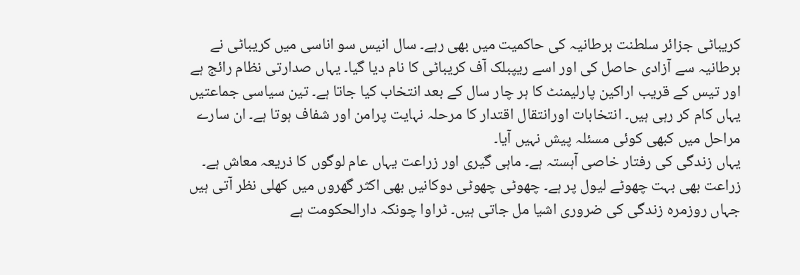کریباٹی جزائر سلطنت برطانیہ کی حاکمیت میں بھی رہے۔ سال انیس سو اناسی میں کریباٹی نے برطانیہ سے آزادی حاصل کی اور اسے ریپبلک آف کریباٹی کا نام دیا گیا۔ یہاں صدارتی نظام رائج ہے اور تیس کے قریب اراکین پارلیمنٹ کا ہر چار سال کے بعد انتخاب کیا جاتا ہے۔ تین سیاسی جماعتیں یہاں کام کر رہی ہیں۔ انتخابات اورانتقال اقتدار کا مرحلہ نہایت پرامن اور شفاف ہوتا ہے۔ ان سارے مراحل میں کبھی کوئی مسئلہ پیش نہیں آیا۔
یہاں زندگی کی رفتار خاصی آہستہ ہے۔ ماہی گیری اور زراعت یہاں عام لوگوں کا ذریعہ معاش ہے۔ زراعت بھی بہت چھوٹے لیول پر ہے۔ چھوٹی چھوٹی دوکانیں بھی اکثر گھروں میں کھلی نظر آتی ہیں جہاں روزمرہ زندگی کی ضروری اشیا مل جاتی ہیں۔ ٹراوا چونکہ دارالحکومت ہے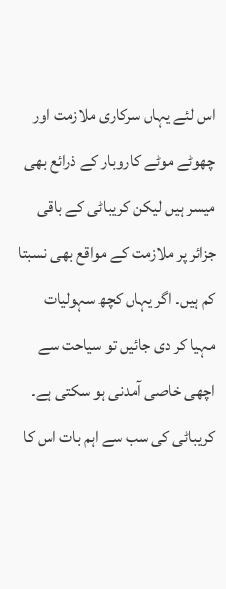اس لئے یہاں سرکاری ملازمت اور چھوٹے موٹے کاروبار کے ذرائع بھی میسر ہیں لیکن کریباٹی کے باقی جزائر پر ملازمت کے مواقع بھی نسبتا کم ہیں۔ اگر یہاں کچھ سہولیات مہیا کر دی جائیں تو سیاحت سے اچھی خاصی آمدنی ہو سکتی ہے۔
کریباٹی کی سب سے اہم بات اس کا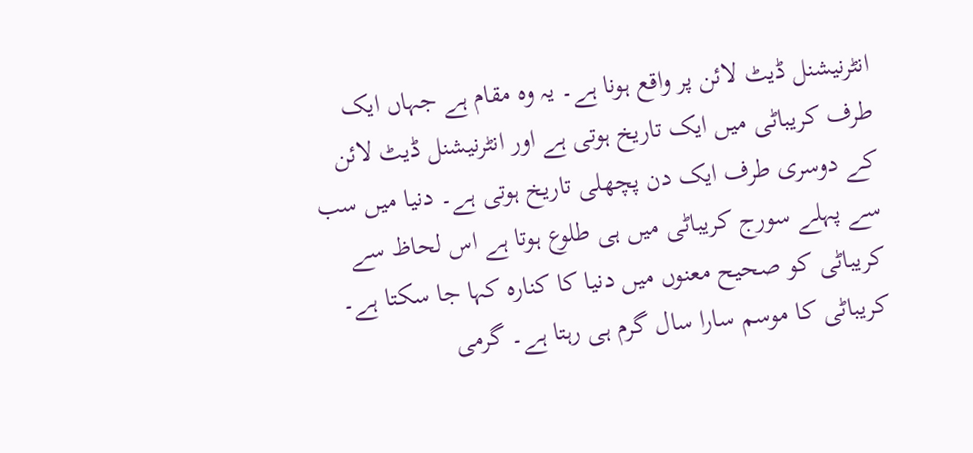انٹرنیشنل ڈیٹ لائن پر واقع ہونا ہے۔ یہ وہ مقام ہے جہاں ایک طرف کریباٹی میں ایک تاریخ ہوتی ہے اور انٹرنیشنل ڈیٹ لائن کے دوسری طرف ایک دن پچھلی تاریخ ہوتی ہے۔ دنیا میں سب سے پہلے سورج کریباٹی میں ہی طلوع ہوتا ہے اس لحاظ سے کریباٹی کو صحیح معنوں میں دنیا کا کنارہ کہا جا سکتا ہے۔ کریباٹی کا موسم سارا سال گرم ہی رہتا ہے۔ گرمی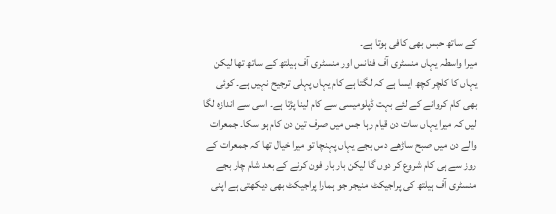کے ساتھ حبس بھی کافی ہوتا ہے۔
میرا واسطہ یہاں منسٹری آف فنانس اور منسٹری آف ہیلتھ کے ساتھ تھا لیکن یہاں کا کلچر کچھ ایسا ہے کہ لگتا ہے کام یہاں پہلی ترجیح نہیں ہے۔ کوئی بھی کام کروانے کے لئے بہت ڈپلومیسی سے کام لینا پڑتا ہے۔ اسی سے اندازہ لگا لیں کہ میرا یہاں سات دن قیام رہا جس میں صرف تین دن کام ہو سکا۔ جمعرات والے دن میں صبح ساڑھے دس بجے یہاں پہنچا تو میرا خیال تھا کہ جمعرات کے روز سے ہی کام شروع کر دوں گا لیکن بار بار فون کرنے کے بعد شام چار بجے منسٹری آف ہیلتھ کی پراجیکٹ منیجر جو ہمارا پراجیکٹ بھی دیکھتی ہے اپنی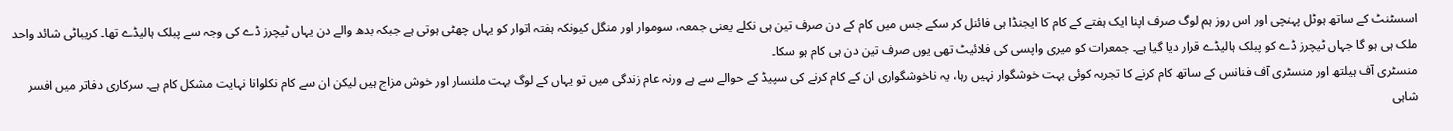اسسٹنٹ کے ساتھ ہوٹل پہنچی اور اس روز ہم لوگ صرف اپنا ایک ہفتے کے کام کا ایجنڈا ہی فائنل کر سکے جس میں کام کے دن صرف تین ہی نکلے یعنی جمعہ، سوموار اور منگل کیونکہ ہفتہ اتوار کو یہاں چھٹی ہوتی ہے جبکہ بدھ والے دن یہاں ٹیچرز ڈے کی وجہ سے پبلک ہالیڈے تھا۔ کریباٹی شائد واحد ملک ہی ہو گا جہاں ٹیچرز ڈے کو پبلک ہالیڈے قرار دیا گیا ہے۔ جمعرات کو میری واپسی کی فلائیٹ تھی یوں صرف تین دن ہی کام ہو سکا۔
منسٹری آف ہیلتھ اور منسٹری آف فنانس کے ساتھ کام کرنے کا تجربہ کوئی بہت خوشگوار نہیں رہا، یہ ناخوشگواری ان کے کام کرنے کی سپیڈ کے حوالے سے ہے ورنہ عام زندگی میں تو یہاں کے لوگ بہت ملنسار اور خوش مزاج ہیں لیکن ان سے کام نکلوانا نہایت مشکل کام ہے۔ سرکاری دفاتر میں افسر شاہی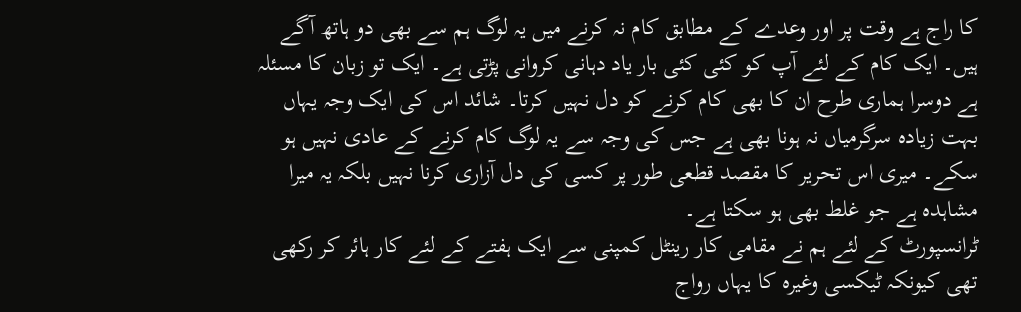کا راج ہے وقت پر اور وعدے کے مطابق کام نہ کرنے میں یہ لوگ ہم سے بھی دو ہاتھ آگے ہیں۔ ایک کام کے لئے آپ کو کئی کئی بار یاد دہانی کروانی پڑتی ہے۔ ایک تو زبان کا مسئلہ ہے دوسرا ہماری طرح ان کا بھی کام کرنے کو دل نہیں کرتا۔ شائد اس کی ایک وجہ یہاں بہت زیادہ سرگرمیاں نہ ہونا بھی ہے جس کی وجہ سے یہ لوگ کام کرنے کے عادی نہیں ہو سکے۔ میری اس تحریر کا مقصد قطعی طور پر کسی کی دل آزاری کرنا نہیں بلکہ یہ میرا مشاہدہ ہے جو غلط بھی ہو سکتا ہے۔
ٹرانسپورٹ کے لئے ہم نے مقامی کار رینٹل کمپنی سے ایک ہفتے کے لئے کار ہائر کر رکھی تھی کیونکہ ٹیکسی وغیرہ کا یہاں رواج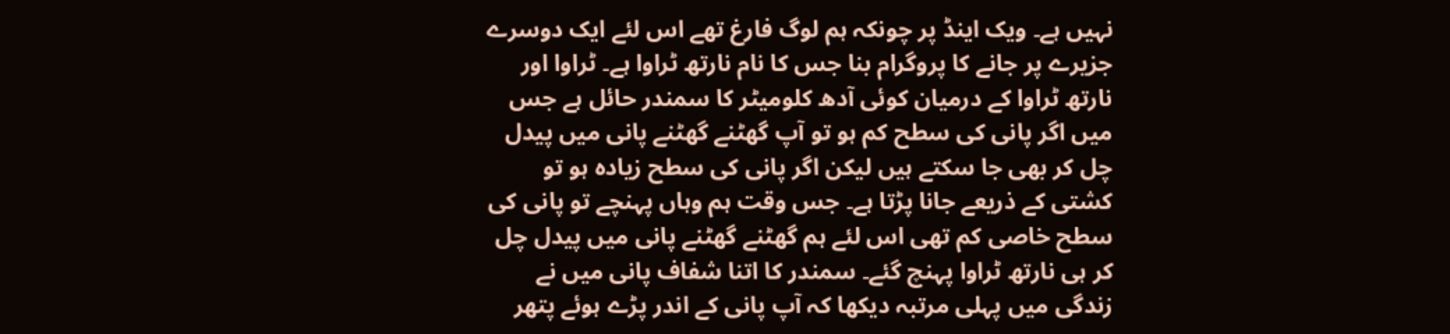نہیں ہے۔ ویک اینڈ پر چونکہ ہم لوگ فارغ تھے اس لئے ایک دوسرے جزیرے پر جانے کا پروگرام بنا جس کا نام نارتھ ٹراوا ہے۔ ٹراوا اور نارتھ ٹراوا کے درمیان کوئی آدھ کلومیٹر کا سمندر حائل ہے جس میں اگر پانی کی سطح کم ہو تو آپ گھٹنے گھٹنے پانی میں پیدل چل کر بھی جا سکتے ہیں لیکن اگر پانی کی سطح زیادہ ہو تو کشتی کے ذریعے جانا پڑتا ہے۔ جس وقت ہم وہاں پہنچے تو پانی کی سطح خاصی کم تھی اس لئے ہم گھٹنے گھٹنے پانی میں پیدل چل کر ہی نارتھ ٹراوا پہنچ گئے۔ سمندر کا اتنا شفاف پانی میں نے زندگی میں پہلی مرتبہ دیکھا کہ آپ پانی کے اندر پڑے ہوئے پتھر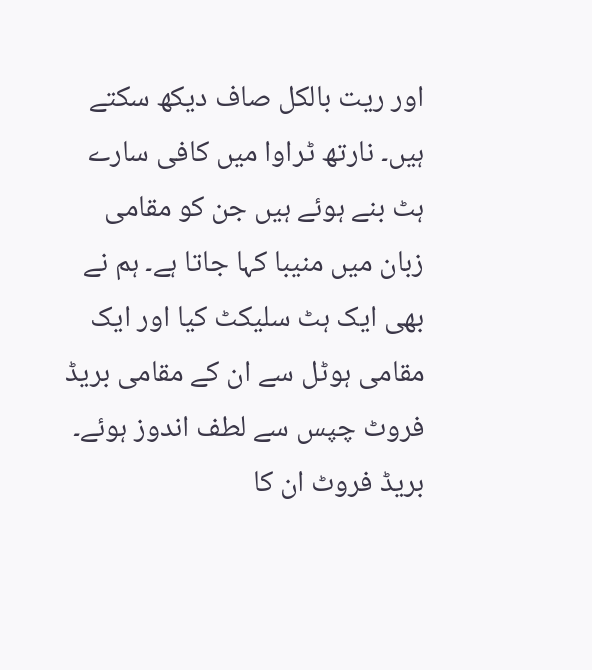اور ریت بالکل صاف دیکھ سکتے ہیں۔ نارتھ ٹراوا میں کافی سارے ہٹ بنے ہوئے ہیں جن کو مقامی زبان میں منیبا کہا جاتا ہے۔ ہم نے بھی ایک ہٹ سلیکٹ کیا اور ایک مقامی ہوٹل سے ان کے مقامی بریڈ فروٹ چپس سے لطف اندوز ہوئے۔ بریڈ فروٹ ان کا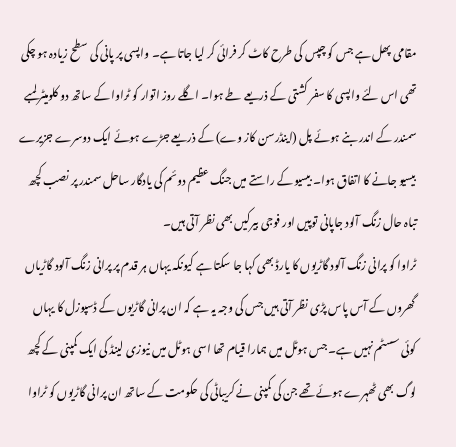مقامی پھل ہے جس کو چپس کی طرح کاٹ کر فرائی کر لیا جاتا ہے۔ واپسی پر پانی کی سطح زیادہ ہو چکی تھی اس لئے واپسی کا سفر کشتی کے ذریعے طے ہوا۔ اگلے روز اتوار کو ٹراوا کے ساتھ دو کلومیٹر لمبے سمندر کے اندر بنے ہوئے پل (اینڈرسن کاز وے) کے ذریعے جڑے ہوئے ایک دوسرے جزیرے بیسیو جانے کا اتفاق ہوا۔ بیسیو کے راستے میں جنگ عظیم دوئم کی یادگار ساحل سمندر پر نصب کچھ تباہ حال زنگ آلود جاپانی توپیں اور فوجی بیرکیں بھی نظر آتی ہیں۔
ٹراوا کو پرانی زنگ آلود گاڑیوں کا یارڈ بھی کہا جا سکتا ہے کیونکہ یہاں ہر قدم پر پرانی زنگ آلود گاڑیاں گھروں کے آس پاس پڑی نظر آتی ہیں جس کی وجہ یہ ہے کہ ان پرانی گاڑیوں کے ڈسپوزل کا یہاں کوئی سسٹم نہیں ہے۔ جس ہوٹل میں ہمارا قیام تھا اسی ہوٹل میں نیوزی لینڈ کی ایک کمپنی کے کچھ لوگ بھی ٹھہرے ہوئے تھے جن کی کمپنی نے کریباٹی کی حکومت کے ساتھ ان پرانی گاڑیوں کو ٹراوا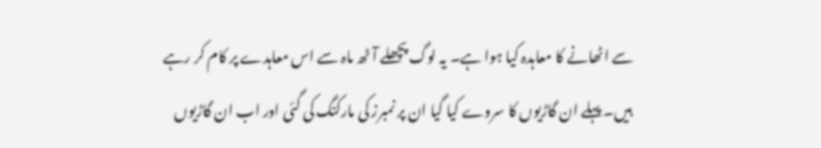سے اٹھانے کا معاہدہ کیا ہوا ہے۔ یہ لوگ پچھلے آٹھ ماہ سے اس معاہدے پر کام کر رہے ہیں۔ پہلے ان گاڑیوں کا سروے کیا گیا ان پر نمبرز کی مارکنگ کی گئی اور اب ان گاڑیوں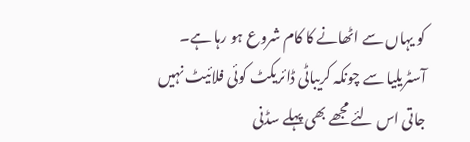کو یہاں سے اٹھانے کا کام شروع ہو رہا ہے۔
آسٹریلیا سے چونکہ کریباٹی ڈائریکٹ کوئی فلائیٹ نہیں جاتی اس لئے مجھے بھی پہلے سڈنی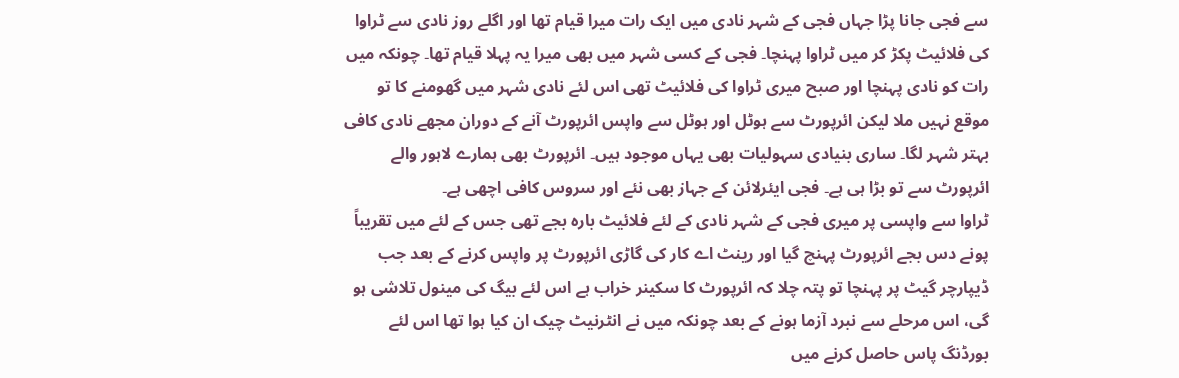سے فجی جانا پڑا جہاں فجی کے شہر نادی میں ایک رات میرا قیام تھا اور اگلے روز نادی سے ٹراوا کی فلائیٹ پکڑ کر میں ٹراوا پہنچا۔ فجی کے کسی شہر میں بھی میرا یہ پہلا قیام تھا۔ چونکہ میں رات کو نادی پہنچا اور صبح میری ٹراوا کی فلائیٹ تھی اس لئے نادی شہر میں گھومنے کا تو موقع نہیں ملا لیکن ائرپورٹ سے ہوٹل اور ہوٹل سے واپس ائرپورٹ آنے کے دوران مجھے نادی کافی بہتر شہر لگا۔ ساری بنیادی سہولیات بھی یہاں موجود ہیں۔ ائرپورٹ بھی ہمارے لاہور والے ائرپورٹ سے تو بڑا ہی ہے۔ فجی ایئرلائن کے جہاز بھی نئے اور سروس کافی اچھی ہے۔
ٹراوا سے واپسی پر میری فجی کے شہر نادی کے لئے فلائیٹ بارہ بجے تھی جس کے لئے میں تقریباً پونے دس بجے ائرپورٹ پہنچ گیا اور رینٹ اے کار کی گاڑی ائرپورٹ پر واپس کرنے کے بعد جب ڈیپارچر گیٹ پر پہنچا تو پتہ چلا کہ ائرپورٹ کا سکینر خراب ہے اس لئے بیگ کی مینول تلاشی ہو گی، اس مرحلے سے نبرد آزما ہونے کے بعد چونکہ میں نے انٹرنیٹ چیک ان کیا ہوا تھا اس لئے بورڈنگ پاس حاصل کرنے میں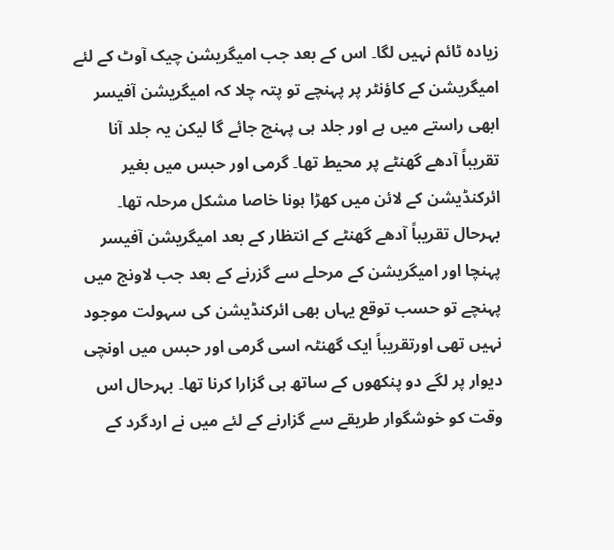زیادہ ٹائم نہیں لگا۔ اس کے بعد جب امیگریشن چیک آوٹ کے لئے امیگریشن کے کاؤنٹر پر پہنچے تو پتہ چلا کہ امیگریشن آفیسر ابھی راستے میں ہے اور جلد ہی پہنچ جائے گا لیکن یہ جلد آنا تقریباً آدھے گھنٹے پر محیط تھا۔ گرمی اور حبس میں بغیر ائرکنڈیشن کے لائن میں کھڑا ہونا خاصا مشکل مرحلہ تھا۔ بہرحال تقریباً آدھے گھنٹے کے انتظار کے بعد امیگریشن آفیسر پہنچا اور امیگریشن کے مرحلے سے گزرنے کے بعد جب لاونج میں پہنچے تو حسب توقع یہاں بھی ائرکنڈیشن کی سہولت موجود نہیں تھی اورتقریباً ایک گھنٹہ اسی گرمی اور حبس میں اونچی دیوار پر لگے دو پنکھوں کے ساتھ ہی گزارا کرنا تھا۔ بہرحال اس وقت کو خوشگوار طریقے سے گزارنے کے لئے میں نے اردگرد کے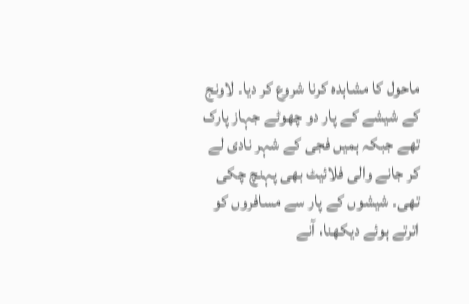ماحول کا مشاہدہ کرنا شروع کر دیا۔ لاونج کے شیشے کے پار دو چھوٹے جہاز پارک تھے جبکہ ہمیں فجی کے شہر نادی لے کر جانے والی فلائیٹ بھی پہنچ چکی تھی۔ شیشوں کے پار سے مسافروں کو اترتے ہوئے دیکھنا، آنے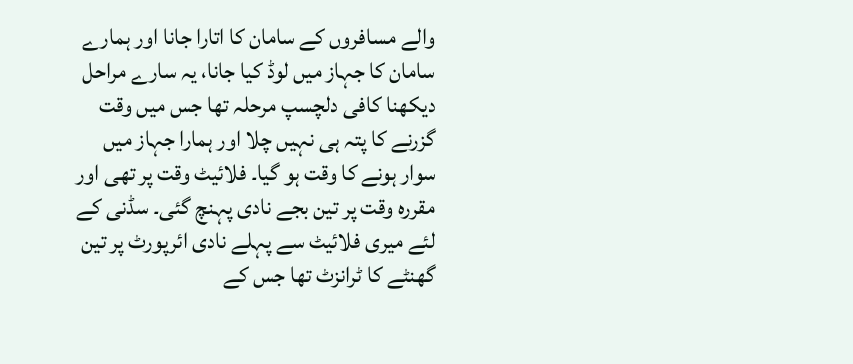والے مسافروں کے سامان کا اتارا جانا اور ہمارے سامان کا جہاز میں لوڈ کیا جانا، یہ سارے مراحل دیکھنا کافی دلچسپ مرحلہ تھا جس میں وقت گزرنے کا پتہ ہی نہیں چلا اور ہمارا جہاز میں سوار ہونے کا وقت ہو گیا۔ فلائیٹ وقت پر تھی اور مقررہ وقت پر تین بجے نادی پہنچ گئی۔ سڈنی کے لئے میری فلائیٹ سے پہلے نادی ائرپورٹ پر تین گھنٹے کا ٹرانزٹ تھا جس کے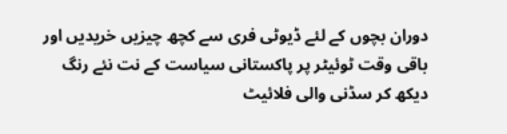دوران بچوں کے لئے ڈیوٹی فری سے کچھ چیزیں خریدیں اور باقی وقت ٹوئیٹر پر پاکستانی سیاست کے نت نئے رنگ دیکھ کر سڈنی والی فلائیٹ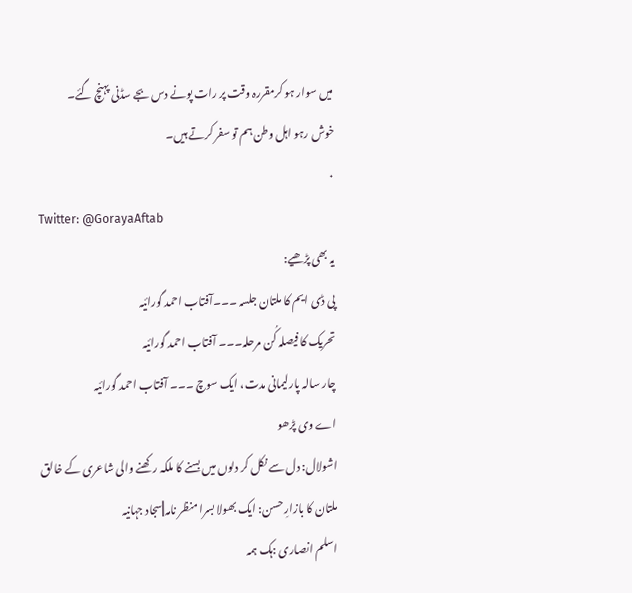میں سوار ہو کرمقررہ وقت پر رات پونے دس بجے سڈنی پہنچ گئے۔
خوش رہو اہل وطن ہم تو سفر کرتے ہیں۔
۰
Twitter: @GorayaAftab
یہ بھی پڑھیے:
پی ڈی ایم کا ملتان جلسہ ۔۔۔آفتاب احمد گورائیہ
تحریک کا فیصلہ کُن مرحلہ۔۔۔ آفتاب احمد گورائیہ
چار سالہ پارلیمانی مدت، ایک سوچ ۔۔۔ آفتاب احمد گورائیہ
اے وی پڑھو
اشولال: دل سے نکل کر دلوں میں بسنے کا ملکہ رکھنے والی شاعری کے خالق
ملتان کا بازارِ حسن: ایک بھولا بسرا منظر نامہ||سجاد جہانیہ
اسلم انصاری :ہک ہمہ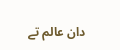دان عالم تے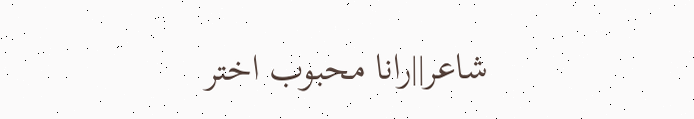شاعر||رانا محبوب اختر